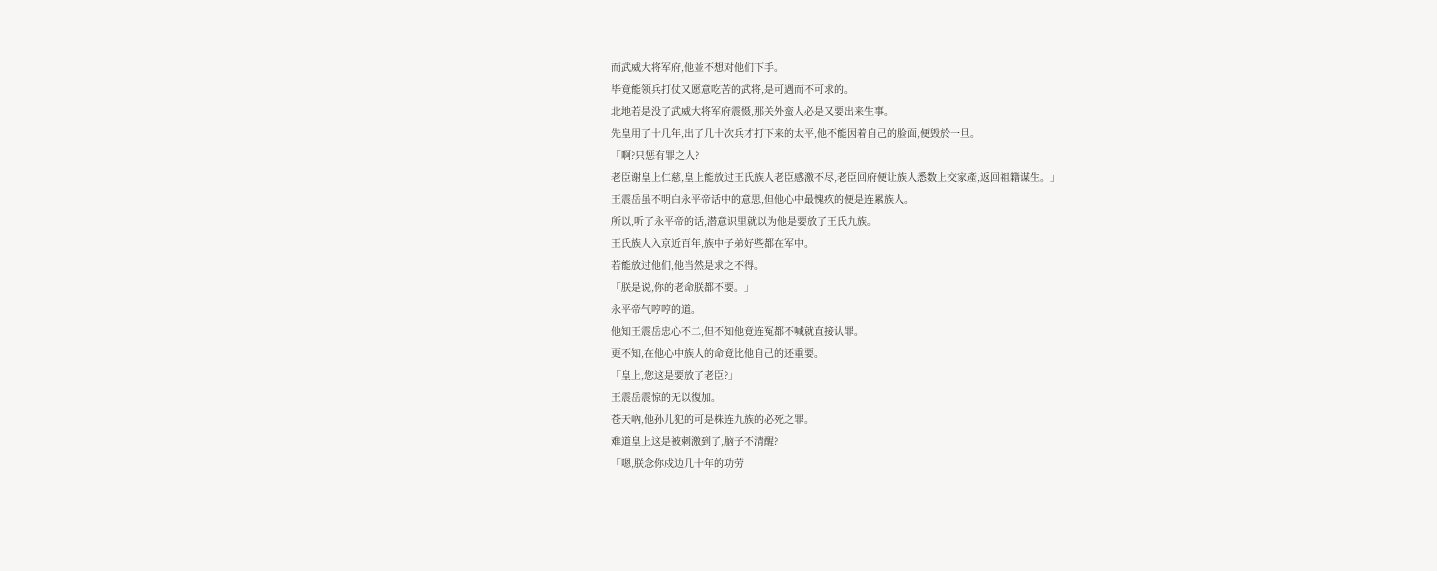而武威大将军府,他並不想对他们下手。
毕竟能领兵打仗又愿意吃苦的武将,是可遇而不可求的。
北地若是没了武威大将军府震慑,那关外蛮人必是又要出来生事。
先皇用了十几年,出了几十次兵才打下来的太平,他不能因着自己的脸面,便毁於一旦。
「啊?只惩有罪之人?
老臣谢皇上仁慈,皇上能放过王氏族人老臣感激不尽,老臣回府便让族人悉数上交家產,返回祖籍谋生。」
王震岳虽不明白永平帝话中的意思,但他心中最愧疚的便是连累族人。
所以,听了永平帝的话,潜意识里就以为他是要放了王氏九族。
王氏族人入京近百年,族中子弟好些都在军中。
若能放过他们,他当然是求之不得。
「朕是说,你的老命朕都不要。」
永平帝气哼哼的道。
他知王震岳忠心不二,但不知他竟连冤都不喊就直接认罪。
更不知,在他心中族人的命竟比他自己的还重要。
「皇上,您这是要放了老臣?」
王震岳震惊的无以復加。
苍天吶,他孙儿犯的可是株连九族的必死之罪。
难道皇上这是被刺激到了,脑子不清醒?
「嗯,朕念你戍边几十年的功劳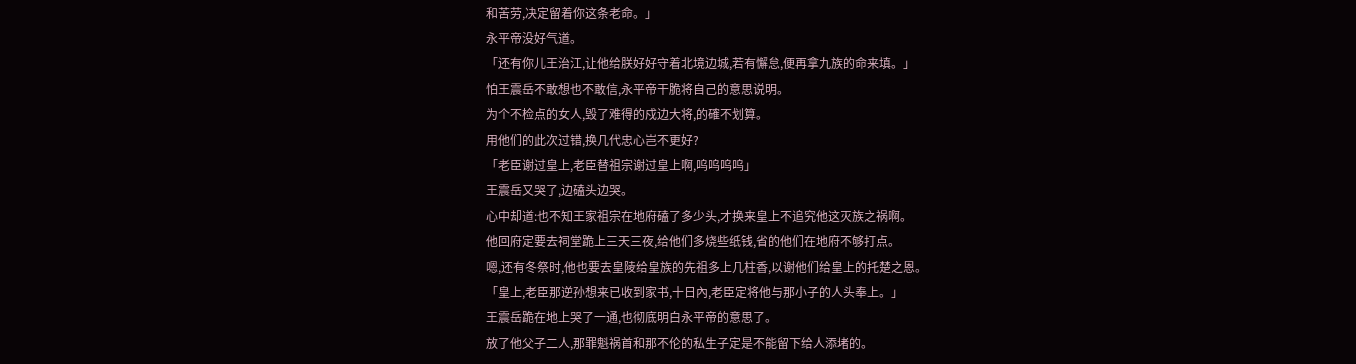和苦劳,决定留着你这条老命。」
永平帝没好气道。
「还有你儿王治江,让他给朕好好守着北境边城,若有懈怠,便再拿九族的命来填。」
怕王震岳不敢想也不敢信,永平帝干脆将自己的意思说明。
为个不检点的女人,毁了难得的戍边大将,的確不划算。
用他们的此次过错,换几代忠心岂不更好?
「老臣谢过皇上,老臣替祖宗谢过皇上啊,呜呜呜呜」
王震岳又哭了,边磕头边哭。
心中却道:也不知王家祖宗在地府磕了多少头,才换来皇上不追究他这灭族之祸啊。
他回府定要去祠堂跪上三天三夜,给他们多烧些纸钱,省的他们在地府不够打点。
嗯,还有冬祭时,他也要去皇陵给皇族的先祖多上几柱香,以谢他们给皇上的托楚之恩。
「皇上,老臣那逆孙想来已收到家书,十日內,老臣定将他与那小子的人头奉上。」
王震岳跪在地上哭了一通,也彻底明白永平帝的意思了。
放了他父子二人,那罪魁祸首和那不伦的私生子定是不能留下给人添堵的。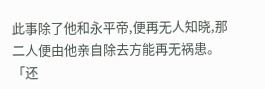此事除了他和永平帝,便再无人知晓,那二人便由他亲自除去方能再无祸患。
「还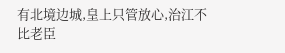有北境边城,皇上只管放心,治江不比老臣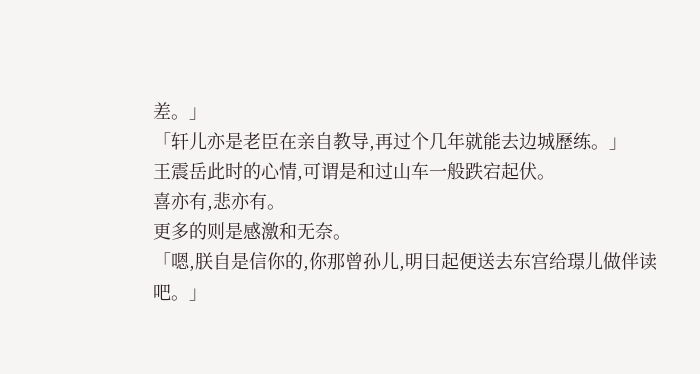差。」
「轩儿亦是老臣在亲自教导,再过个几年就能去边城歷练。」
王震岳此时的心情,可谓是和过山车一般跌宕起伏。
喜亦有,悲亦有。
更多的则是感激和无奈。
「嗯,朕自是信你的,你那曾孙儿,明日起便送去东宫给璟儿做伴读吧。」